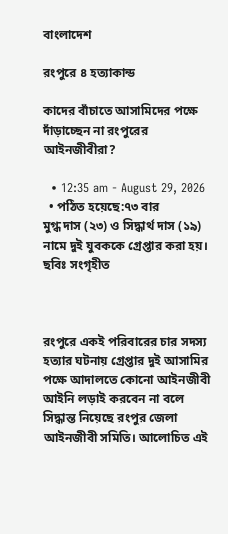বাংলাদেশ

রংপুরে ৪ হত্যাকান্ড

কাদের বাঁচাতে আসামিদের পক্ষে দাঁড়াচ্ছেন না রংপুরের আইনজীবীরা?

  • 12:35 am - August 29, 2026
  • পঠিত হয়েছে:৭৩ বার
মুগ্ধ দাস (২৩) ও সিদ্ধার্থ দাস (১৯) নামে দুই যুবককে গ্রেপ্তার করা হয়। ছবিঃ সংগৃহীত



রংপুরে একই পরিবারের চার সদস্য হত্যার ঘটনায় গ্রেপ্তার দুই আসামির পক্ষে আদালতে কোনো আইনজীবী আইনি লড়াই করবেন না বলে সিদ্ধান্ত নিয়েছে রংপুর জেলা আইনজীবী সমিতি। আলোচিত এই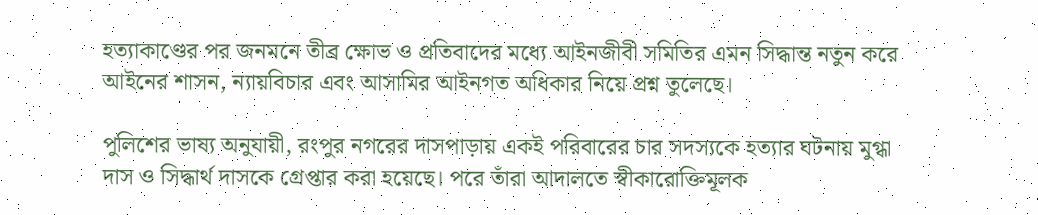হত্যাকাণ্ডের পর জনমনে তীব্র ক্ষোভ ও প্রতিবাদের মধ্যে আইনজীবী সমিতির এমন সিদ্ধান্ত নতুন করে আইনের শাসন, ন্যায়বিচার এবং আসামির আইনগত অধিকার নিয়ে প্রশ্ন তুলেছে।

পুলিশের ভাষ্য অনুযায়ী, রংপুর নগরের দাসপাড়ায় একই পরিবারের চার সদস্যকে হত্যার ঘটনায় মুগ্ধা দাস ও সিদ্ধার্থ দাসকে গ্রেপ্তার করা হয়েছে। পরে তাঁরা আদালতে স্বীকারোক্তিমূলক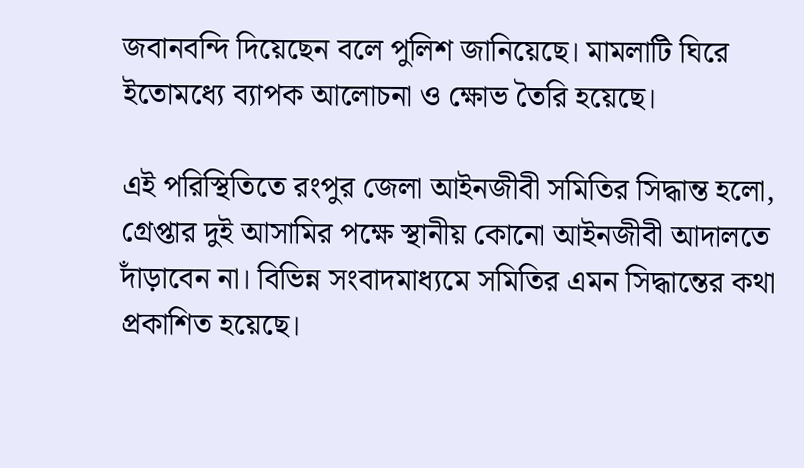জবানবন্দি দিয়েছেন বলে পুলিশ জানিয়েছে। মামলাটি ঘিরে ইতোমধ্যে ব্যাপক আলোচনা ও ক্ষোভ তৈরি হয়েছে।

এই পরিস্থিতিতে রংপুর জেলা আইনজীবী সমিতির সিদ্ধান্ত হলো, গ্রেপ্তার দুই আসামির পক্ষে স্থানীয় কোনো আইনজীবী আদালতে দাঁড়াবেন না। বিভিন্ন সংবাদমাধ্যমে সমিতির এমন সিদ্ধান্তের কথা প্রকাশিত হয়েছে।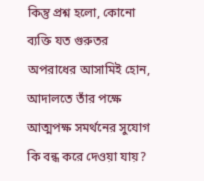কিন্তু প্রশ্ন হলো, কোনো ব্যক্তি যত গুরুতর অপরাধের আসামিই হোন, আদালতে তাঁর পক্ষে আত্মপক্ষ সমর্থনের সুযোগ কি বন্ধ করে দেওয়া যায়?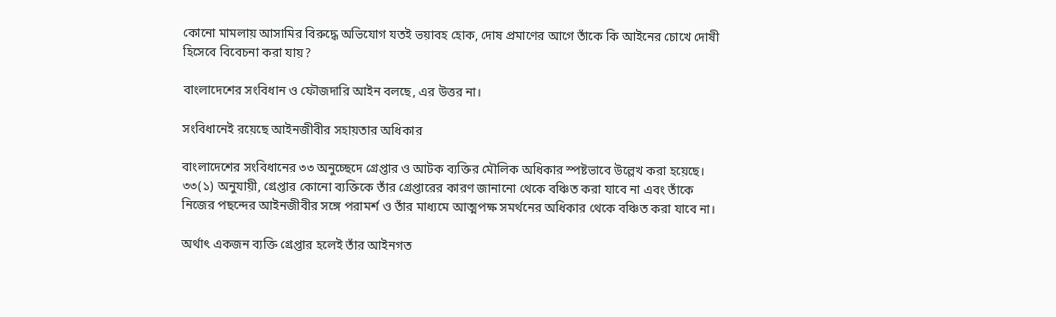কোনো মামলায় আসামির বিরুদ্ধে অভিযোগ যতই ভয়াবহ হোক, দোষ প্রমাণের আগে তাঁকে কি আইনের চোখে দোষী হিসেবে বিবেচনা করা যায়?

বাংলাদেশের সংবিধান ও ফৌজদারি আইন বলছে, এর উত্তর না।

সংবিধানেই রয়েছে আইনজীবীর সহায়তার অধিকার

বাংলাদেশের সংবিধানের ৩৩ অনুচ্ছেদে গ্রেপ্তার ও আটক ব্যক্তির মৌলিক অধিকার স্পষ্টভাবে উল্লেখ করা হয়েছে। ৩৩(১) অনুযায়ী, গ্রেপ্তার কোনো ব্যক্তিকে তাঁর গ্রেপ্তারের কারণ জানানো থেকে বঞ্চিত করা যাবে না এবং তাঁকে নিজের পছন্দের আইনজীবীর সঙ্গে পরামর্শ ও তাঁর মাধ্যমে আত্মপক্ষ সমর্থনের অধিকার থেকে বঞ্চিত করা যাবে না।

অর্থাৎ একজন ব্যক্তি গ্রেপ্তার হলেই তাঁর আইনগত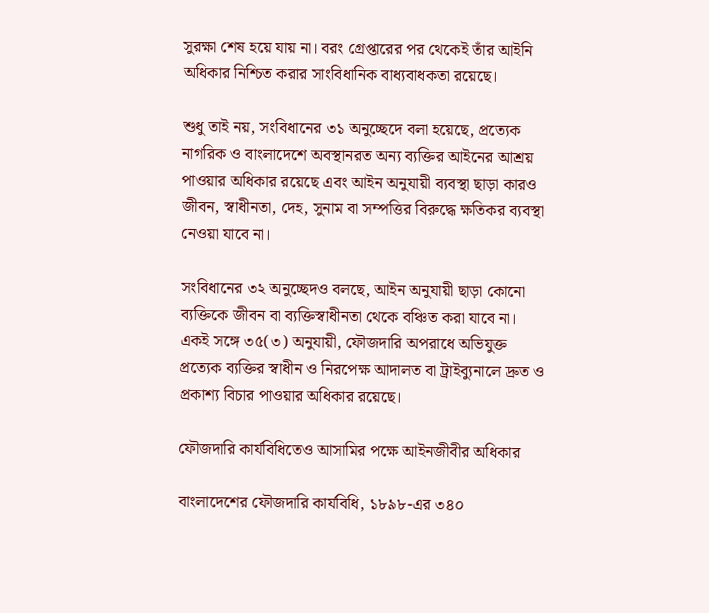সুরক্ষা শেষ হয়ে যায় না। বরং গ্রেপ্তারের পর থেকেই তাঁর আইনি অধিকার নিশ্চিত করার সাংবিধানিক বাধ্যবাধকতা রয়েছে।

শুধু তাই নয়, সংবিধানের ৩১ অনুচ্ছেদে বলা হয়েছে, প্রত্যেক নাগরিক ও বাংলাদেশে অবস্থানরত অন্য ব্যক্তির আইনের আশ্রয় পাওয়ার অধিকার রয়েছে এবং আইন অনুযায়ী ব্যবস্থা ছাড়া কারও জীবন, স্বাধীনতা, দেহ, সুনাম বা সম্পত্তির বিরুদ্ধে ক্ষতিকর ব্যবস্থা নেওয়া যাবে না।

সংবিধানের ৩২ অনুচ্ছেদও বলছে, আইন অনুযায়ী ছাড়া কোনো ব্যক্তিকে জীবন বা ব্যক্তিস্বাধীনতা থেকে বঞ্চিত করা যাবে না। একই সঙ্গে ৩৫(৩) অনুযায়ী, ফৌজদারি অপরাধে অভিযুক্ত প্রত্যেক ব্যক্তির স্বাধীন ও নিরপেক্ষ আদালত বা ট্রাইব্যুনালে দ্রুত ও প্রকাশ্য বিচার পাওয়ার অধিকার রয়েছে।

ফৌজদারি কার্যবিধিতেও আসামির পক্ষে আইনজীবীর অধিকার

বাংলাদেশের ফৌজদারি কার্যবিধি, ১৮৯৮-এর ৩৪০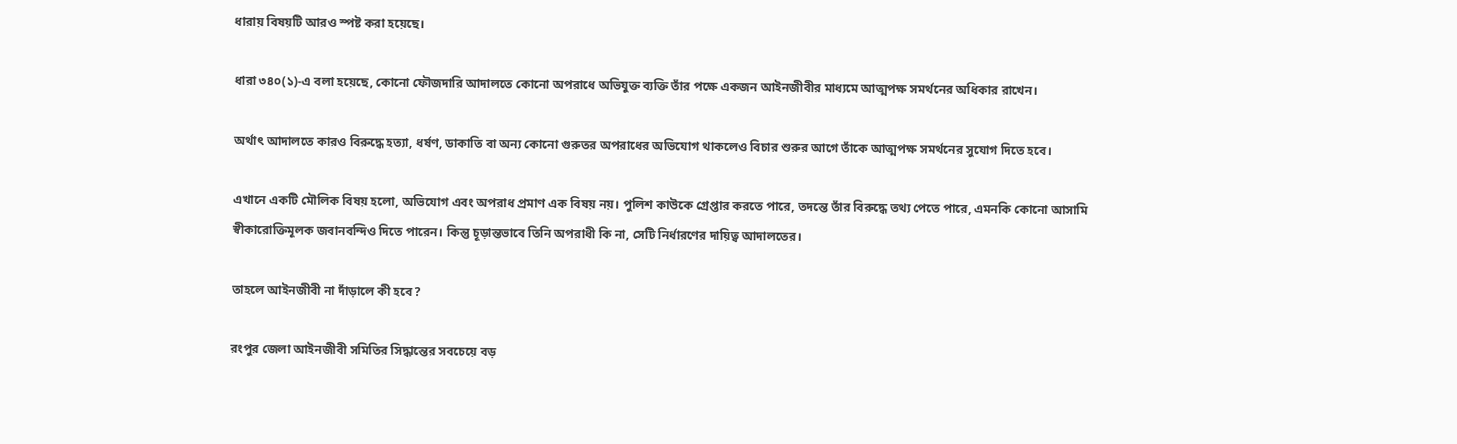ধারায় বিষয়টি আরও স্পষ্ট করা হয়েছে।

ধারা ৩৪০(১)-এ বলা হয়েছে, কোনো ফৌজদারি আদালতে কোনো অপরাধে অভিযুক্ত ব্যক্তি তাঁর পক্ষে একজন আইনজীবীর মাধ্যমে আত্মপক্ষ সমর্থনের অধিকার রাখেন।

অর্থাৎ আদালতে কারও বিরুদ্ধে হত্যা, ধর্ষণ, ডাকাতি বা অন্য কোনো গুরুতর অপরাধের অভিযোগ থাকলেও বিচার শুরুর আগে তাঁকে আত্মপক্ষ সমর্থনের সুযোগ দিতে হবে।

এখানে একটি মৌলিক বিষয় হলো, অভিযোগ এবং অপরাধ প্রমাণ এক বিষয় নয়। পুলিশ কাউকে গ্রেপ্তার করতে পারে, তদন্তে তাঁর বিরুদ্ধে তথ্য পেতে পারে, এমনকি কোনো আসামি স্বীকারোক্তিমূলক জবানবন্দিও দিতে পারেন। কিন্তু চূড়ান্তভাবে তিনি অপরাধী কি না, সেটি নির্ধারণের দায়িত্ব আদালতের।

তাহলে আইনজীবী না দাঁড়ালে কী হবে?

রংপুর জেলা আইনজীবী সমিতির সিদ্ধান্তের সবচেয়ে বড়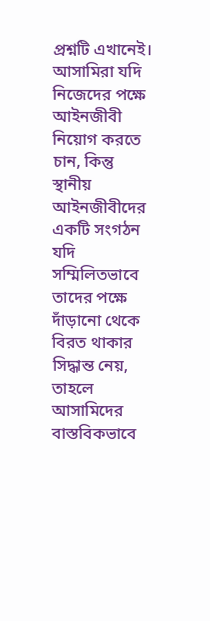প্রশ্নটি এখানেই। আসামিরা যদি নিজেদের পক্ষে আইনজীবী নিয়োগ করতে চান, কিন্তু স্থানীয় আইনজীবীদের একটি সংগঠন যদি সম্মিলিতভাবে তাদের পক্ষে দাঁড়ানো থেকে বিরত থাকার সিদ্ধান্ত নেয়, তাহলে আসামিদের বাস্তবিকভাবে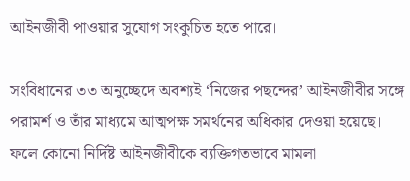আইনজীবী পাওয়ার সুযোগ সংকুচিত হতে পারে।

সংবিধানের ৩৩ অনুচ্ছেদে অবশ্যই ‘নিজের পছন্দের’ আইনজীবীর সঙ্গে পরামর্শ ও তাঁর মাধ্যমে আত্মপক্ষ সমর্থনের অধিকার দেওয়া হয়েছে। ফলে কোনো নির্দিষ্ট আইনজীবীকে ব্যক্তিগতভাবে মামলা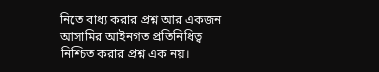নিতে বাধ্য করার প্রশ্ন আর একজন আসামির আইনগত প্রতিনিধিত্ব নিশ্চিত করার প্রশ্ন এক নয়।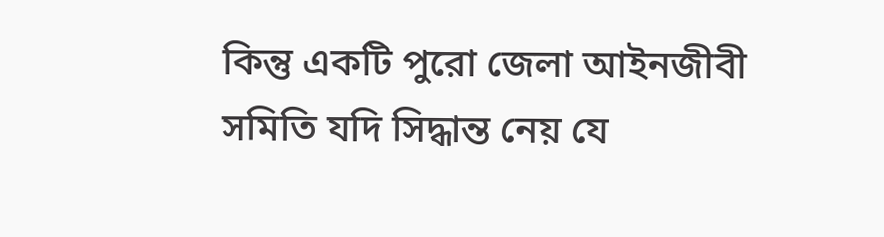কিন্তু একটি পুরো জেলা আইনজীবী সমিতি যদি সিদ্ধান্ত নেয় যে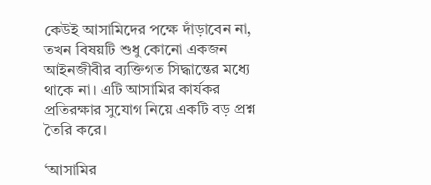কেউই আসামিদের পক্ষে দাঁড়াবেন না, তখন বিষয়টি শুধু কোনো একজন আইনজীবীর ব্যক্তিগত সিদ্ধান্তের মধ্যে থাকে না। এটি আসামির কার্যকর প্রতিরক্ষার সুযোগ নিয়ে একটি বড় প্রশ্ন তৈরি করে।

‘আসামির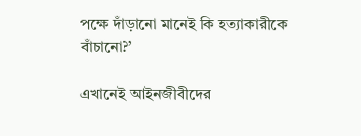পক্ষে দাঁড়ানো মানেই কি হত্যাকারীকে বাঁচানো?’

এখানেই আইনজীবীদের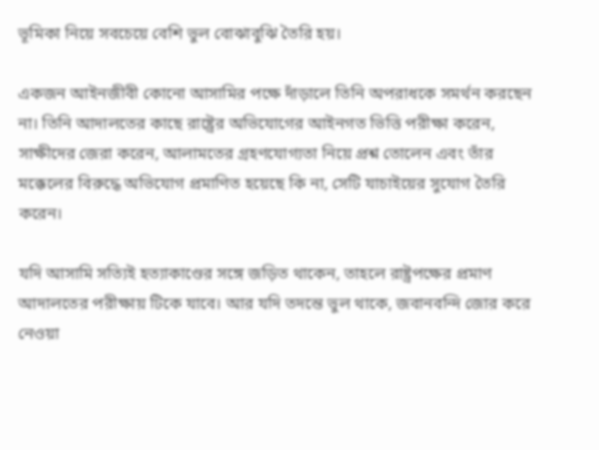ভূমিকা নিয়ে সবচেয়ে বেশি ভুল বোঝাবুঝি তৈরি হয়।

একজন আইনজীবী কোনো আসামির পক্ষে দাঁড়ালে তিনি অপরাধকে সমর্থন করছেন না। তিনি আদালতের কাছে রাষ্ট্রের অভিযোগের আইনগত ভিত্তি পরীক্ষা করেন, সাক্ষীদের জেরা করেন, আলামতের গ্রহণযোগ্যতা নিয়ে প্রশ্ন তোলেন এবং তাঁর মক্কেলের বিরুদ্ধে অভিযোগ প্রমাণিত হয়েছে কি না, সেটি যাচাইয়ের সুযোগ তৈরি করেন।

যদি আসামি সত্যিই হত্যাকাণ্ডের সঙ্গে জড়িত থাকেন, তাহলে রাষ্ট্রপক্ষের প্রমাণ আদালতের পরীক্ষায় টিকে যাবে। আর যদি তদন্তে ভুল থাকে, জবানবন্দি জোর করে নেওয়া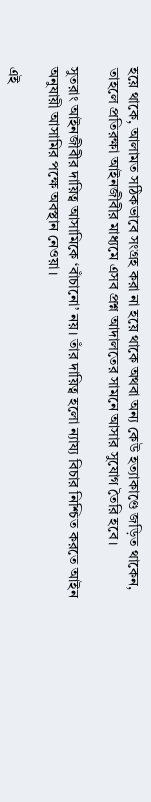হয়ে থাকে, আলামত সঠিকভাবে সংগ্রহ করা না হয়ে থাকে অথবা অন্য কেউ হত্যাকাণ্ডে জড়িত থাকেন, তাহলে প্রতিরক্ষা আইনজীবীর মাধ্যমে এসব প্রশ্ন আদালতের সামনে আসার সুযোগ তৈরি হবে।

সুতরাং আইনজীবীর দায়িত্ব আসামিকে ‘বাঁচানো’ নয়। তাঁর দায়িত্ব হলো ন্যায্য বিচার নিশ্চিত করতে আইন অনুযায়ী আসামির পক্ষে অবস্থান নেওয়া।

এই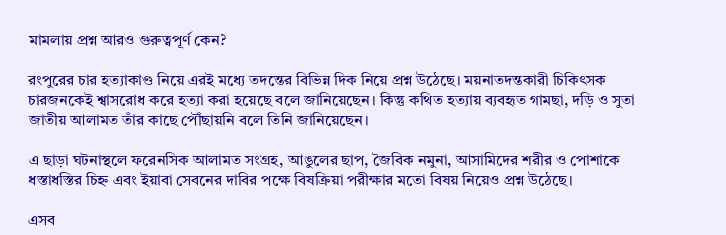মামলায় প্রশ্ন আরও গুরুত্বপূর্ণ কেন?

রংপুরের চার হত্যাকাণ্ড নিয়ে এরই মধ্যে তদন্তের বিভিন্ন দিক নিয়ে প্রশ্ন উঠেছে। ময়নাতদন্তকারী চিকিৎসক চারজনকেই শ্বাসরোধ করে হত্যা করা হয়েছে বলে জানিয়েছেন। কিন্তু কথিত হত্যায় ব্যবহৃত গামছা, দড়ি ও সুতা জাতীয় আলামত তাঁর কাছে পৌঁছায়নি বলে তিনি জানিয়েছেন।

এ ছাড়া ঘটনাস্থলে ফরেনসিক আলামত সংগ্রহ, আঙুলের ছাপ, জৈবিক নমুনা, আসামিদের শরীর ও পোশাকে ধস্তাধস্তির চিহ্ন এবং ইয়াবা সেবনের দাবির পক্ষে বিষক্রিয়া পরীক্ষার মতো বিষয় নিয়েও প্রশ্ন উঠেছে।

এসব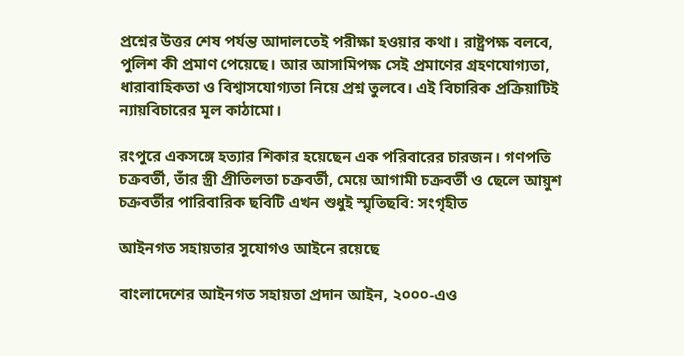প্রশ্নের উত্তর শেষ পর্যন্ত আদালতেই পরীক্ষা হওয়ার কথা। রাষ্ট্রপক্ষ বলবে, পুলিশ কী প্রমাণ পেয়েছে। আর আসামিপক্ষ সেই প্রমাণের গ্রহণযোগ্যতা, ধারাবাহিকতা ও বিশ্বাসযোগ্যতা নিয়ে প্রশ্ন তুলবে। এই বিচারিক প্রক্রিয়াটিই ন্যায়বিচারের মূল কাঠামো।

রংপুরে একসঙ্গে হত্যার শিকার হয়েছেন এক পরিবারের চারজন। গণপতি চক্রবর্তী, তাঁর স্ত্রী প্রীতিলতা চক্রবর্তী, মেয়ে আগামী চক্রবর্তী ও ছেলে আয়ুশ চক্রবর্তীর পারিবারিক ছবিটি এখন শুধুই স্মৃতিছবি: সংগৃহীত

আইনগত সহায়তার সুযোগও আইনে রয়েছে

বাংলাদেশের আইনগত সহায়তা প্রদান আইন, ২০০০-এও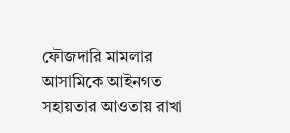ফৌজদারি মামলার আসামিকে আইনগত সহায়তার আওতায় রাখা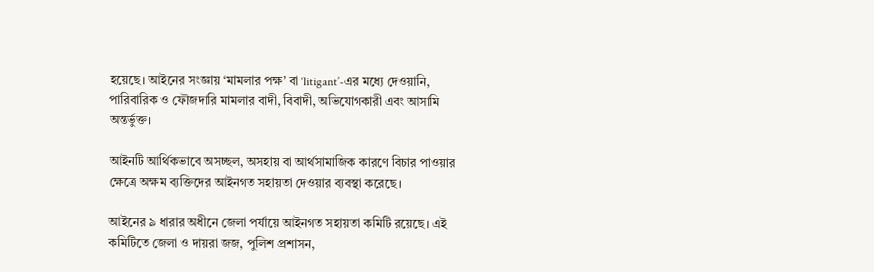হয়েছে। আইনের সংজ্ঞায় ‘মামলার পক্ষ’ বা ‘litigant’-এর মধ্যে দেওয়ানি, পারিবারিক ও ফৌজদারি মামলার বাদী, বিবাদী, অভিযোগকারী এবং আসামি অন্তর্ভুক্ত।

আইনটি আর্থিকভাবে অসচ্ছল, অসহায় বা আর্থসামাজিক কারণে বিচার পাওয়ার ক্ষেত্রে অক্ষম ব্যক্তিদের আইনগত সহায়তা দেওয়ার ব্যবস্থা করেছে।

আইনের ৯ ধারার অধীনে জেলা পর্যায়ে আইনগত সহায়তা কমিটি রয়েছে। এই কমিটিতে জেলা ও দায়রা জজ, পুলিশ প্রশাসন,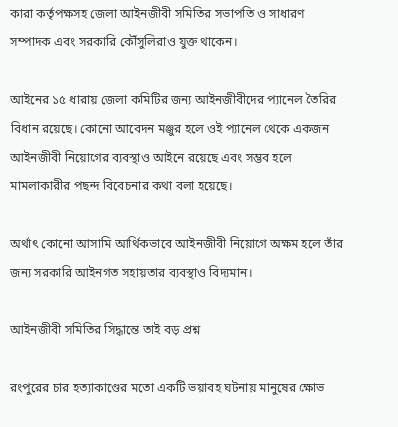কারা কর্তৃপক্ষসহ জেলা আইনজীবী সমিতির সভাপতি ও সাধারণ সম্পাদক এবং সরকারি কৌঁসুলিরাও যুক্ত থাকেন।

আইনের ১৫ ধারায় জেলা কমিটির জন্য আইনজীবীদের প্যানেল তৈরির বিধান রয়েছে। কোনো আবেদন মঞ্জুর হলে ওই প্যানেল থেকে একজন আইনজীবী নিয়োগের ব্যবস্থাও আইনে রয়েছে এবং সম্ভব হলে মামলাকারীর পছন্দ বিবেচনার কথা বলা হয়েছে।

অর্থাৎ কোনো আসামি আর্থিকভাবে আইনজীবী নিয়োগে অক্ষম হলে তাঁর জন্য সরকারি আইনগত সহায়তার ব্যবস্থাও বিদ্যমান।

আইনজীবী সমিতির সিদ্ধান্তে তাই বড় প্রশ্ন

রংপুরের চার হত্যাকাণ্ডের মতো একটি ভয়াবহ ঘটনায় মানুষের ক্ষোভ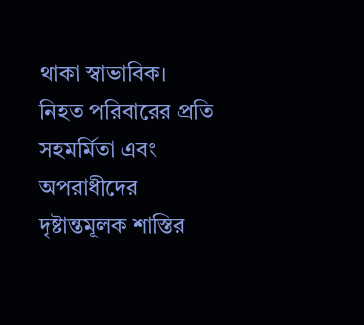থাকা স্বাভাবিক। নিহত পরিবারের প্রতি সহমর্মিতা এবং অপরাধীদের দৃষ্টান্তমূলক শাস্তির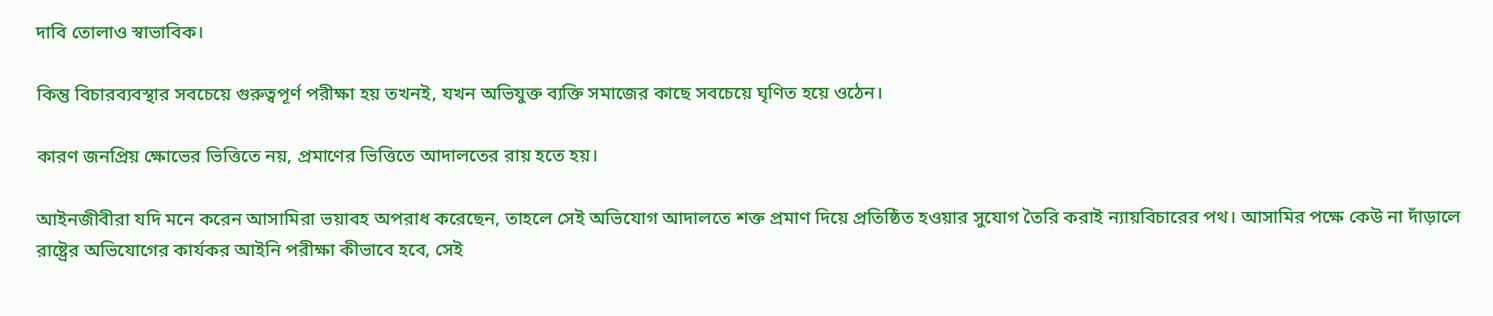দাবি তোলাও স্বাভাবিক।

কিন্তু বিচারব্যবস্থার সবচেয়ে গুরুত্বপূর্ণ পরীক্ষা হয় তখনই, যখন অভিযুক্ত ব্যক্তি সমাজের কাছে সবচেয়ে ঘৃণিত হয়ে ওঠেন।

কারণ জনপ্রিয় ক্ষোভের ভিত্তিতে নয়, প্রমাণের ভিত্তিতে আদালতের রায় হতে হয়।

আইনজীবীরা যদি মনে করেন আসামিরা ভয়াবহ অপরাধ করেছেন, তাহলে সেই অভিযোগ আদালতে শক্ত প্রমাণ দিয়ে প্রতিষ্ঠিত হওয়ার সুযোগ তৈরি করাই ন্যায়বিচারের পথ। আসামির পক্ষে কেউ না দাঁড়ালে রাষ্ট্রের অভিযোগের কার্যকর আইনি পরীক্ষা কীভাবে হবে, সেই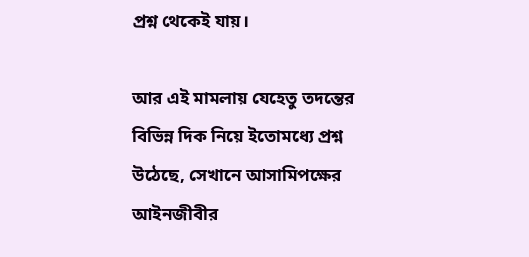প্রশ্ন থেকেই যায়।

আর এই মামলায় যেহেতু তদন্তের বিভিন্ন দিক নিয়ে ইতোমধ্যে প্রশ্ন উঠেছে, সেখানে আসামিপক্ষের আইনজীবীর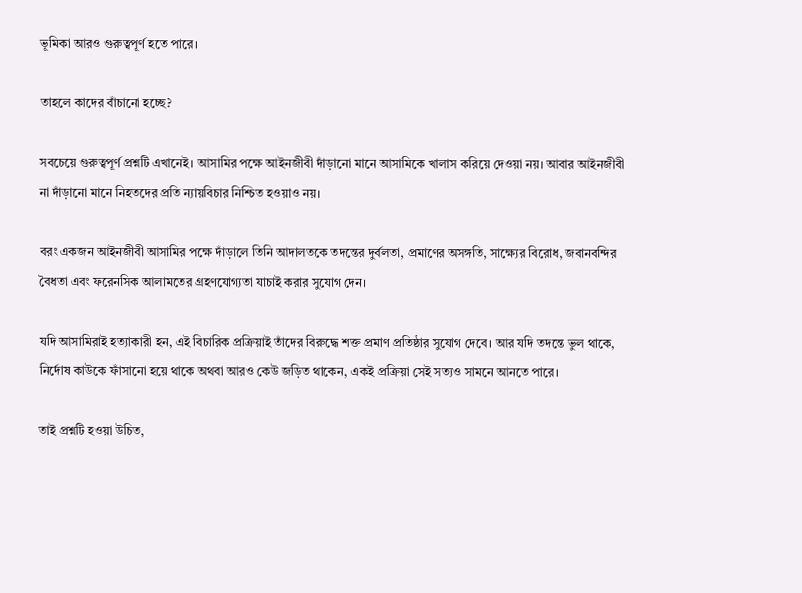ভূমিকা আরও গুরুত্বপূর্ণ হতে পারে।

তাহলে কাদের বাঁচানো হচ্ছে?

সবচেয়ে গুরুত্বপূর্ণ প্রশ্নটি এখানেই। আসামির পক্ষে আইনজীবী দাঁড়ানো মানে আসামিকে খালাস করিয়ে দেওয়া নয়। আবার আইনজীবী না দাঁড়ানো মানে নিহতদের প্রতি ন্যায়বিচার নিশ্চিত হওয়াও নয়।

বরং একজন আইনজীবী আসামির পক্ষে দাঁড়ালে তিনি আদালতকে তদন্তের দুর্বলতা, প্রমাণের অসঙ্গতি, সাক্ষ্যের বিরোধ, জবানবন্দির বৈধতা এবং ফরেনসিক আলামতের গ্রহণযোগ্যতা যাচাই করার সুযোগ দেন।

যদি আসামিরাই হত্যাকারী হন, এই বিচারিক প্রক্রিয়াই তাঁদের বিরুদ্ধে শক্ত প্রমাণ প্রতিষ্ঠার সুযোগ দেবে। আর যদি তদন্তে ভুল থাকে, নির্দোষ কাউকে ফাঁসানো হয়ে থাকে অথবা আরও কেউ জড়িত থাকেন, একই প্রক্রিয়া সেই সত্যও সামনে আনতে পারে।

তাই প্রশ্নটি হওয়া উচিত,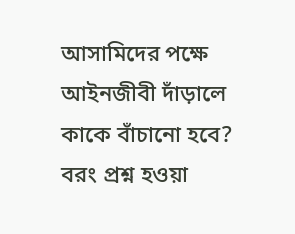আসামিদের পক্ষে আইনজীবী দাঁড়ালে কাকে বাঁচানো হবে? বরং প্রশ্ন হওয়া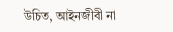উচিত, আইনজীবী না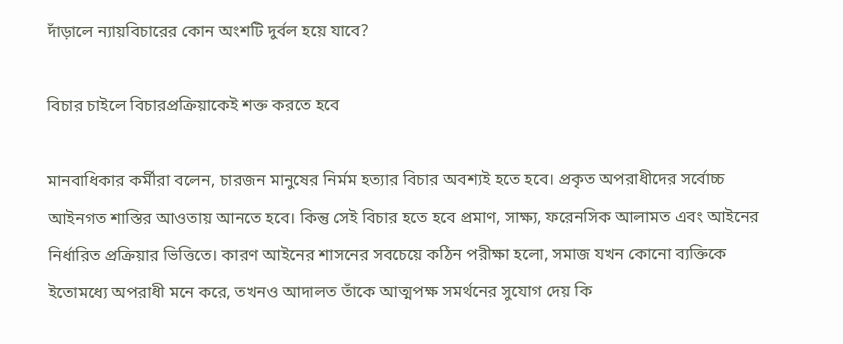দাঁড়ালে ন্যায়বিচারের কোন অংশটি দুর্বল হয়ে যাবে?

বিচার চাইলে বিচারপ্রক্রিয়াকেই শক্ত করতে হবে

মানবাধিকার কর্মীরা বলেন, চারজন মানুষের নির্মম হত্যার বিচার অবশ্যই হতে হবে। প্রকৃত অপরাধীদের সর্বোচ্চ আইনগত শাস্তির আওতায় আনতে হবে। কিন্তু সেই বিচার হতে হবে প্রমাণ, সাক্ষ্য, ফরেনসিক আলামত এবং আইনের নির্ধারিত প্রক্রিয়ার ভিত্তিতে। কারণ আইনের শাসনের সবচেয়ে কঠিন পরীক্ষা হলো, সমাজ যখন কোনো ব্যক্তিকে ইতোমধ্যে অপরাধী মনে করে, তখনও আদালত তাঁকে আত্মপক্ষ সমর্থনের সুযোগ দেয় কি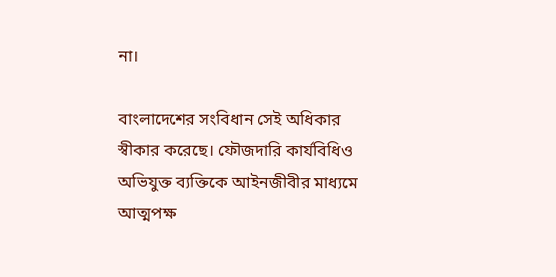না।

বাংলাদেশের সংবিধান সেই অধিকার স্বীকার করেছে। ফৌজদারি কার্যবিধিও অভিযুক্ত ব্যক্তিকে আইনজীবীর মাধ্যমে আত্মপক্ষ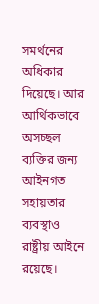সমর্থনের অধিকার দিয়েছে। আর আর্থিকভাবে অসচ্ছল ব্যক্তির জন্য আইনগত সহায়তার ব্যবস্থাও রাষ্ট্রীয় আইনে রয়েছে।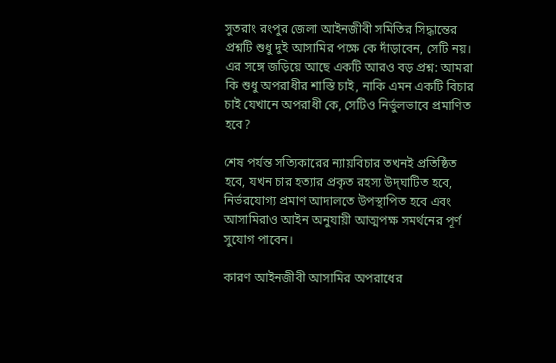সুতরাং রংপুর জেলা আইনজীবী সমিতির সিদ্ধান্তের প্রশ্নটি শুধু দুই আসামির পক্ষে কে দাঁড়াবেন, সেটি নয়। এর সঙ্গে জড়িয়ে আছে একটি আরও বড় প্রশ্ন: আমরা কি শুধু অপরাধীর শাস্তি চাই, নাকি এমন একটি বিচার চাই যেখানে অপরাধী কে, সেটিও নির্ভুলভাবে প্রমাণিত হবে?

শেষ পর্যন্ত সত্যিকারের ন্যায়বিচার তখনই প্রতিষ্ঠিত হবে, যখন চার হত্যার প্রকৃত রহস্য উদ্‌ঘাটিত হবে, নির্ভরযোগ্য প্রমাণ আদালতে উপস্থাপিত হবে এবং আসামিরাও আইন অনুযায়ী আত্মপক্ষ সমর্থনের পূর্ণ সুযোগ পাবেন।

কারণ আইনজীবী আসামির অপরাধের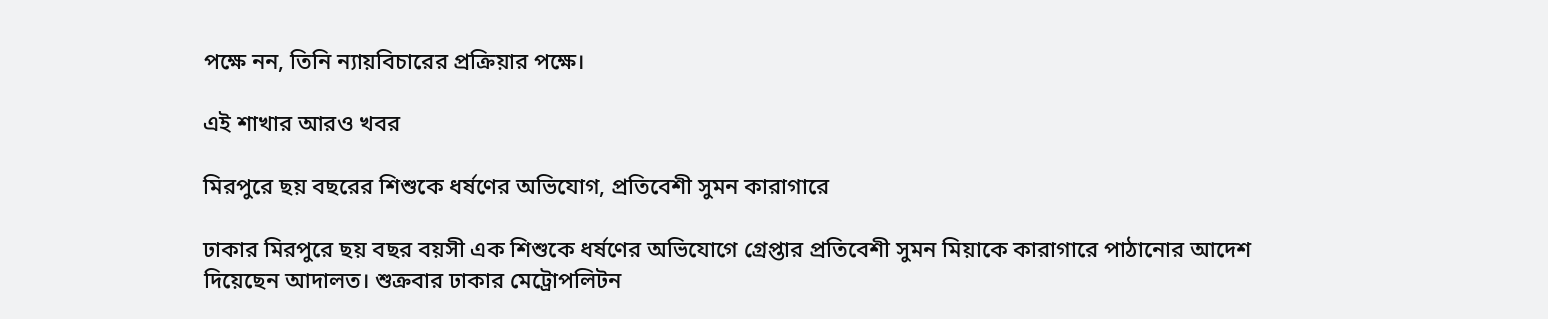পক্ষে নন, তিনি ন্যায়বিচারের প্রক্রিয়ার পক্ষে।

এই শাখার আরও খবর

মিরপুরে ছয় বছরের শিশুকে ধর্ষণের অভিযোগ, প্রতিবেশী সুমন কারাগারে

ঢাকার মিরপুরে ছয় বছর বয়সী এক শিশুকে ধর্ষণের অভিযোগে গ্রেপ্তার প্রতিবেশী সুমন মিয়াকে কারাগারে পাঠানোর আদেশ দিয়েছেন আদালত। শুক্রবার ঢাকার মেট্রোপলিটন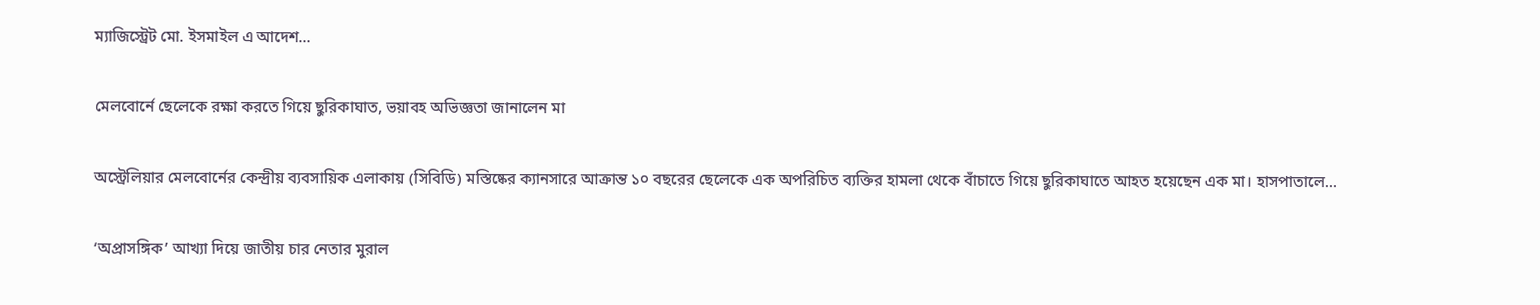ম্যাজিস্ট্রেট মো. ইসমাইল এ আদেশ…

মেলবোর্নে ছেলেকে রক্ষা করতে গিয়ে ছুরিকাঘাত, ভয়াবহ অভিজ্ঞতা জানালেন মা

অস্ট্রেলিয়ার মেলবোর্নের কেন্দ্রীয় ব্যবসায়িক এলাকায় (সিবিডি) মস্তিষ্কের ক্যানসারে আক্রান্ত ১০ বছরের ছেলেকে এক অপরিচিত ব্যক্তির হামলা থেকে বাঁচাতে গিয়ে ছুরিকাঘাতে আহত হয়েছেন এক মা। হাসপাতালে…

‘অপ্রাসঙ্গিক’ আখ্যা দিয়ে জাতীয় চার নেতার মুরাল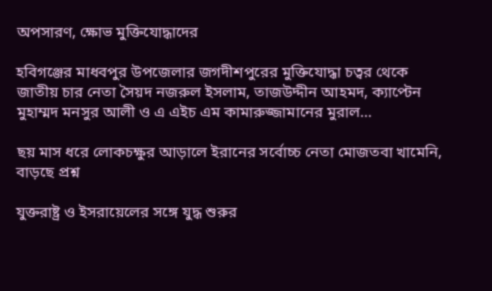অপসারণ, ক্ষোভ মুক্তিযোদ্ধাদের

হবিগঞ্জের মাধবপুর উপজেলার জগদীশপুরের মুক্তিযোদ্ধা চত্বর থেকে জাতীয় চার নেতা সৈয়দ নজরুল ইসলাম, তাজউদ্দীন আহমদ, ক্যাপ্টেন মুহাম্মদ মনসুর আলী ও এ এইচ এম কামারুজ্জামানের মুরাল…

ছয় মাস ধরে লোকচক্ষুর আড়ালে ইরানের সর্বোচ্চ নেতা মোজতবা খামেনি, বাড়ছে প্রশ্ন

যুক্তরাষ্ট্র ও ইসরায়েলের সঙ্গে যুদ্ধ শুরুর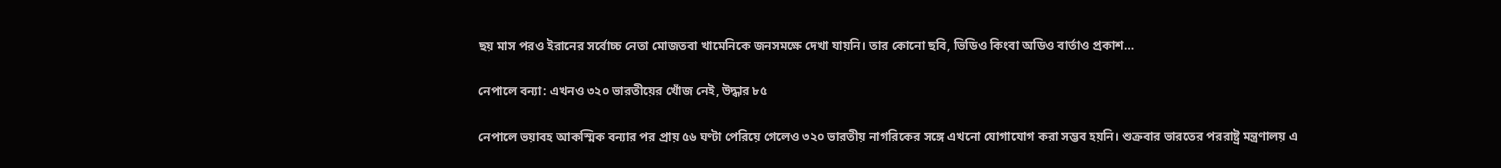ছয় মাস পরও ইরানের সর্বোচ্চ নেতা মোজতবা খামেনিকে জনসমক্ষে দেখা যায়নি। তার কোনো ছবি, ভিডিও কিংবা অডিও বার্তাও প্রকাশ…

নেপালে বন্যা: এখনও ৩২০ ভারতীয়ের খোঁজ নেই, উদ্ধার ৮৫

নেপালে ভয়াবহ আকস্মিক বন্যার পর প্রায় ৫৬ ঘণ্টা পেরিয়ে গেলেও ৩২০ ভারতীয় নাগরিকের সঙ্গে এখনো যোগাযোগ করা সম্ভব হয়নি। শুক্রবার ভারতের পররাষ্ট্র মন্ত্রণালয় এ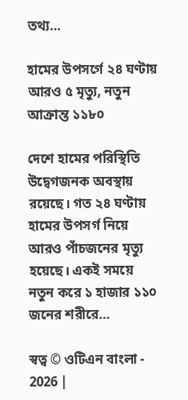তথ্য…

হামের উপসর্গে ২৪ ঘণ্টায় আরও ৫ মৃত্যু, নতুন আক্রান্ত ১১৮০

দেশে হামের পরিস্থিতি উদ্বেগজনক অবস্থায় রয়েছে। গত ২৪ ঘণ্টায় হামের উপসর্গ নিয়ে আরও পাঁচজনের মৃত্যু হয়েছে। একই সময়ে নতুন করে ১ হাজার ১১০ জনের শরীরে…

স্বত্ব © ওটিএন বাংলা - 2026 |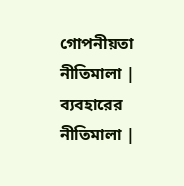গোপনীয়তা নীতিমালা | ব্যবহারের নীতিমালা |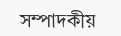সম্পাদকীয়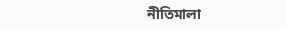নীতিমালা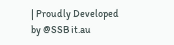| Proudly Developed by @SSB it.au